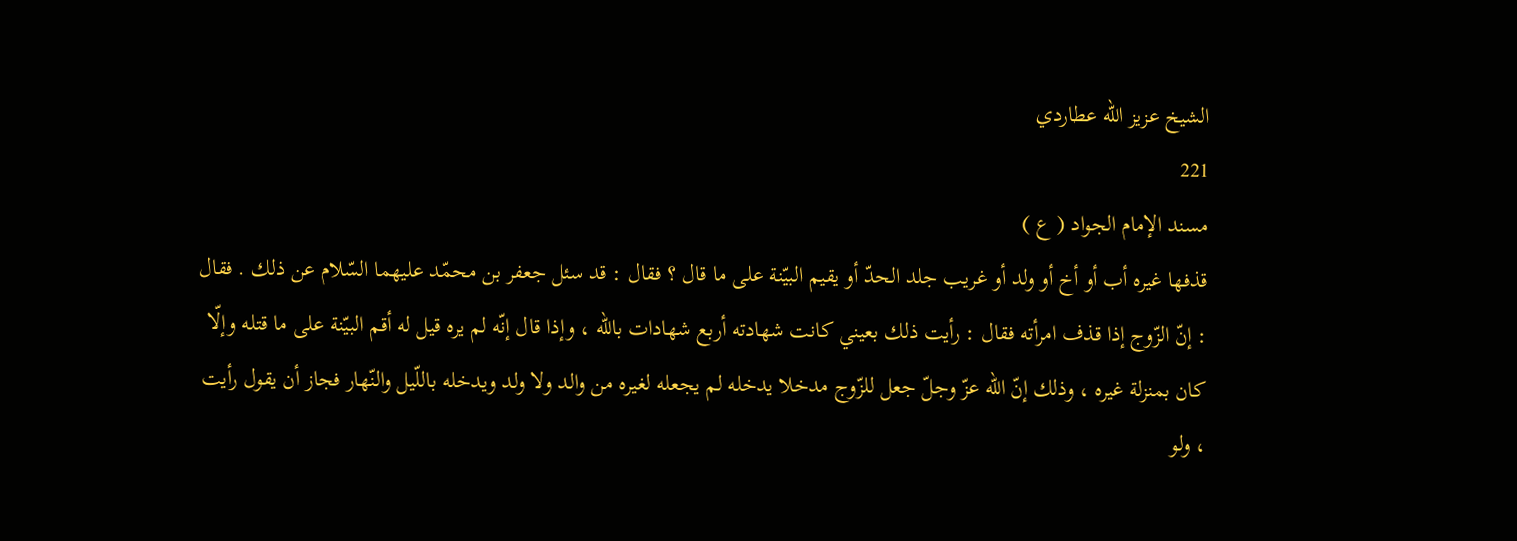الشيخ عزيز الله عطاردي
221
مسند الإمام الجواد ( ع )
قذفها غيره أب أو أخ أو ولد أو غريب جلد الحدّ أو يقيم البيّنة على ما قال ؟ فقال : قد سئل جعفر بن محمّد عليهما السّلام عن ذلك . فقال : إنّ الزّوج إذا قذف امرأته فقال : رأيت ذلك بعيني كانت شهادته أربع شهادات باللّه ، وإذا قال إنّه لم يره قيل له أقم البيّنة على ما قتله وإلّا كان بمنزلة غيره ، وذلك إنّ اللّه عزّ وجلّ جعل للزّوج مدخلا يدخله لم يجعله لغيره من والد ولا ولد ويدخله باللّيل والنّهار فجاز أن يقول رأيت ، ولو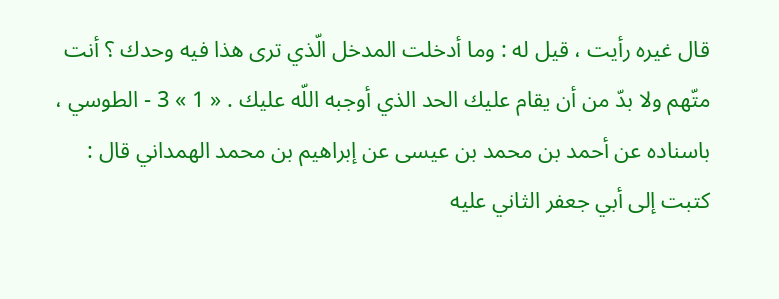قال غيره رأيت ، قيل له : وما أدخلت المدخل الّذي ترى هذا فيه وحدك ؟ أنت متّهم ولا بدّ من أن يقام عليك الحد الذي أوجبه اللّه عليك . « 1 » 3 - الطوسي ، باسناده عن أحمد بن محمد بن عيسى عن إبراهيم بن محمد الهمداني قال : كتبت إلى أبي جعفر الثاني عليه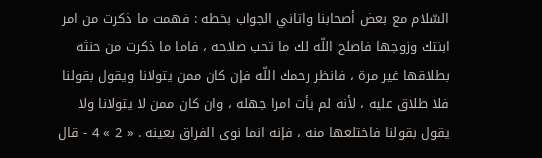السّلام مع بعض أصحابنا واتاني الجواب بخطه : فهمت ما ذكرت من امر ابنتك وزوجها فاصلح اللّه لك ما تحب صلاحه ، فاما ما ذكرت من حنثه بطلاقها غير مرة ، فانظر رحمك اللّه فإن كان ممن يتولانا ويقول بقولنا فلا طلاق عليه ، لأنه لم يأت امرا جهله ، وان كان ممن لا يتولانا ولا يقول بقولنا فاختلعها منه ، فإنه انما نوى الفراق بعينه . « 2 » 4 - قال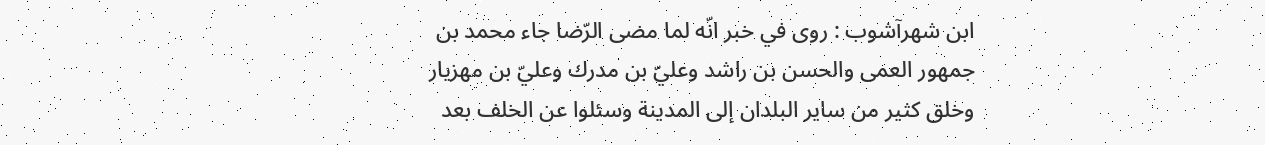ابن شهرآشوب : روى في خبر انّه لما مضى الرّضا جاء محمد بن جمهور العمى والحسن بن راشد وعليّ بن مدرك وعليّ بن مهزيار وخلق كثير من ساير البلدان إلى المدينة وسئلوا عن الخلف بعد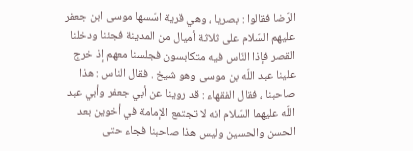الرّضا فقالوا : بصريا ، وهي قرية اسّسها موسى ابن جعفر عليهم السّلام على ثلاثة أميال من المدينة فجئنا ودخلنا القصر فإذا النّاس فيه متكابسون فجلسنا معهم إذ خرج علينا عبد اللّه بن موسى وهو شيخ . فقال الناس : هذا صاحبنا ، فقال الفقهاء : قد روينا عن أبي جعفر وأبي عبد اللّه عليهما السّلام انه لا تجتمع الإمامة في أخوين بعد الحسن والحسين وليس هذا صاحبنا فجاء حتى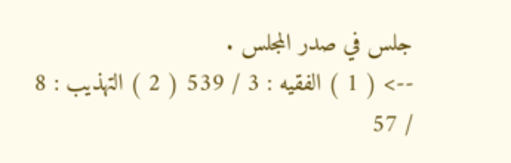جلس في صدر المجلس .
--> ( 1 ) الفقيه : 3 / 539 ( 2 ) التهذيب : 8 / 57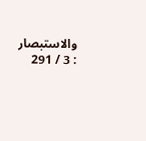والاستبصار : 3 / 291